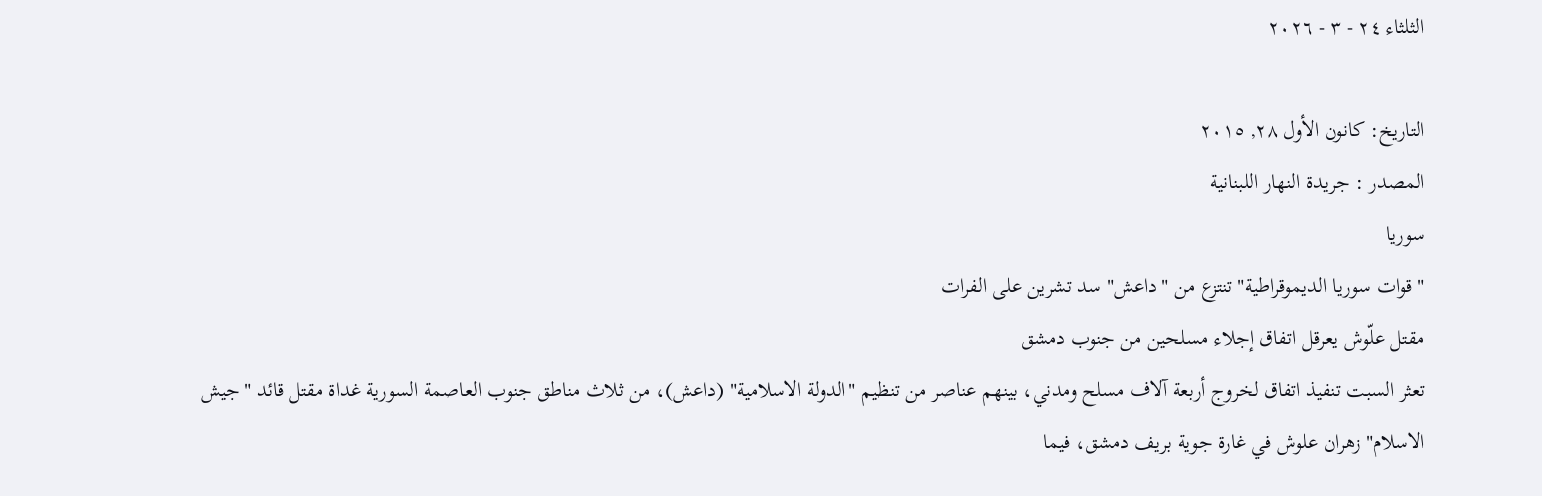الثلثاء ٢٤ - ٣ - ٢٠٢٦

التاريخ: كانون الأول ٢٨, ٢٠١٥
المصدر : جريدة النهار اللبنانية
سوريا
"قوات سوريا الديموقراطية" تنتزع من "داعش" سد تشرين على الفرات
مقتل علّوش يعرقل اتفاق إجلاء مسلحين من جنوب دمشق
تعثر السبت تنفيذ اتفاق لخروج أربعة آلاف مسلح ومدني، بينهم عناصر من تنظيم "الدولة الاسلامية" (داعش)، من ثلاث مناطق جنوب العاصمة السورية غداة مقتل قائد "جيش الاسلام" زهران علوش في غارة جوية بريف دمشق، فيما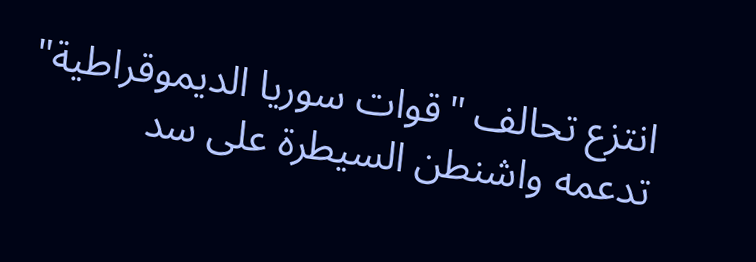انتزع تحالف "قوات سوريا الديموقراطية" تدعمه واشنطن السيطرة على سد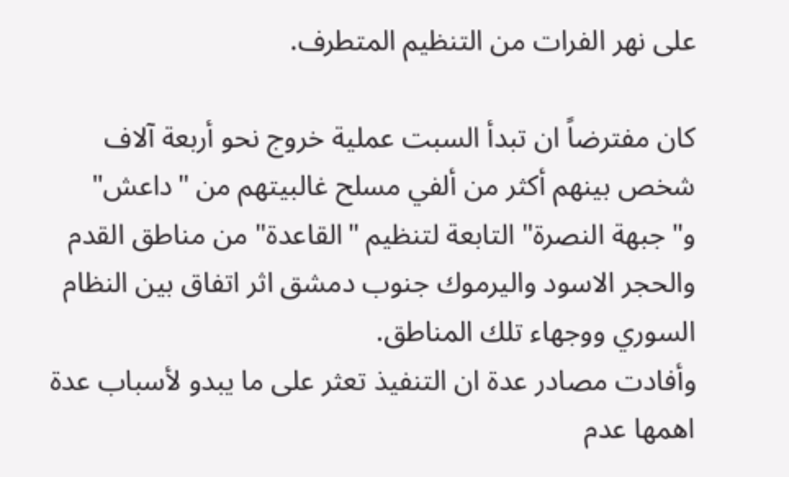على نهر الفرات من التنظيم المتطرف.

كان مفترضاً ان تبدأ السبت عملية خروج نحو أربعة آلاف شخص بينهم أكثر من ألفي مسلح غالبيتهم من "داعش" و"جبهة النصرة" التابعة لتنظيم "القاعدة" من مناطق القدم والحجر الاسود واليرموك جنوب دمشق اثر اتفاق بين النظام السوري ووجهاء تلك المناطق.
وأفادت مصادر عدة ان التنفيذ تعثر على ما يبدو لأسباب عدة اهمها عدم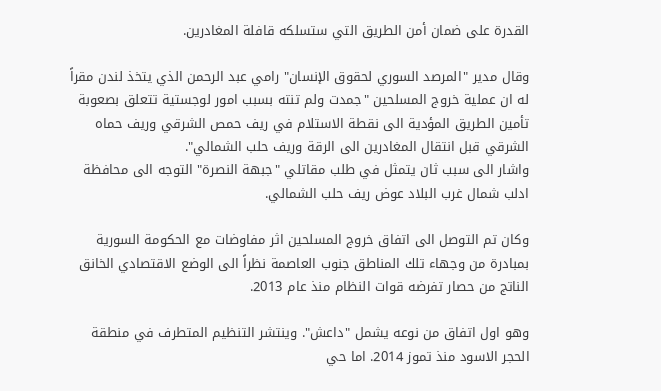القدرة على ضمان أمن الطريق التي ستسلكه قافلة المغادرين.

وقال مدير "المرصد السوري لحقوق الإنسان" رامي عبد الرحمن الذي يتخذ لندن مقراً له ان عملية خروج المسلحين "جمدت ولم تنته بسبب امور لوجستية تتعلق بصعوبة تأمين الطريق المؤدية الى نقطة الاستلام في ريف حمص الشرقي وريف حماه الشرقي قبل انتقال المغادرين الى الرقة وريف حلب الشمالي".
واشار الى سبب ثان يتمثل في طلب مقاتلي "جبهة النصرة" التوجه الى محافظة ادلب شمال غرب البلاد عوض ريف حلب الشمالي.

وكان تم التوصل الى اتفاق خروج المسلحين اثر مفاوضات مع الحكومة السورية بمبادرة من وجهاء تلك المناطق جنوب العاصمة نظراً الى الوضع الاقتصادي الخانق الناتج من حصار تفرضه قوات النظام منذ عام 2013.

وهو اول اتفاق من نوعه يشمل "داعش". وينتشر التنظيم المتطرف في منطقة الحجر الاسود منذ تموز 2014. اما حي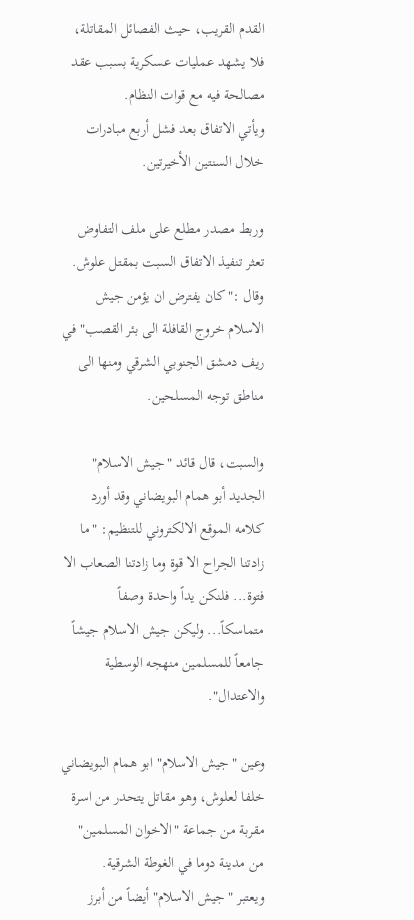القدم القريب، حيث الفصائل المقاتلة، فلا يشهد عمليات عسكرية بسبب عقد مصالحة فيه مع قوات النظام.
ويأتي الاتفاق بعد فشل أربع مبادرات خلال السنتين الأخيرتين.

وربط مصدر مطلع على ملف التفاوض تعثر تنفيذ الاتفاق السبت بمقتل علوش. وقال :"كان يفترض ان يؤمن جيش الاسلام خروج القافلة الى بئر القصب" في ريف دمشق الجنوبي الشرقي ومنها الى مناطق توجه المسلحين.

والسبت، قال قائد "جيش الاسلام" الجديد أبو همام البويضاني وقد أورد كلامه الموقع الالكتروني للتنظيم: "ما زادتنا الجراح الا قوة وما زادتنا الصعاب الا فتوة... فلنكن يداً واحدة وصفاً متماسكاً... وليكن جيش الاسلام جيشاً جامعاً للمسلمين منهجه الوسطية والاعتدال".

وعين "جيش الاسلام" ابو همام البويضاني خلفا لعلوش، وهو مقاتل يتحدر من اسرة مقربة من جماعة "الاخوان المسلمين" من مدينة دوما في الغوطة الشرقية.
ويعتبر "جيش الاسلام" أيضاً من أبرز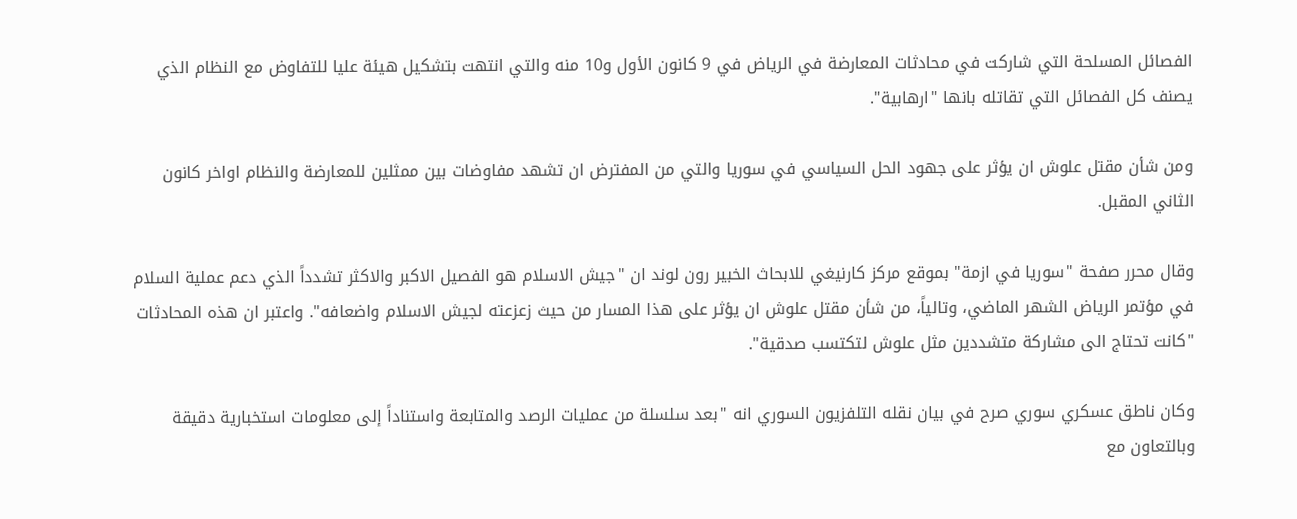الفصائل المسلحة التي شاركت في محادثات المعارضة في الرياض في 9 كانون الأول و10 منه والتي انتهت بتشكيل هيئة عليا للتفاوض مع النظام الذي يصنف كل الفصائل التي تقاتله بانها "ارهابية".

ومن شأن مقتل علوش ان يؤثر على جهود الحل السياسي في سوريا والتي من المفترض ان تشهد مفاوضات بين ممثلين للمعارضة والنظام اواخر كانون الثاني المقبل.

وقال محرر صفحة "سوريا في ازمة" بموقع مركز كارنيغي للابحاث الخبير رون لوند ان "جيش الاسلام هو الفصيل الاكبر والاكثر تشدداً الذي دعم عملية السلام في مؤتمر الرياض الشهر الماضي، وتالياً، من شأن مقتل علوش ان يؤثر على هذا المسار من حيث زعزعته لجيش الاسلام واضعافه". واعتبر ان هذه المحادثات "كانت تحتاج الى مشاركة متشددين مثل علوش لتكتسب صدقية".

وكان ناطق عسكري سوري صرح في بيان نقله التلفزيون السوري انه "بعد سلسلة من عمليات الرصد والمتابعة واستناداً إلى معلومات استخبارية دقيقة وبالتعاون مع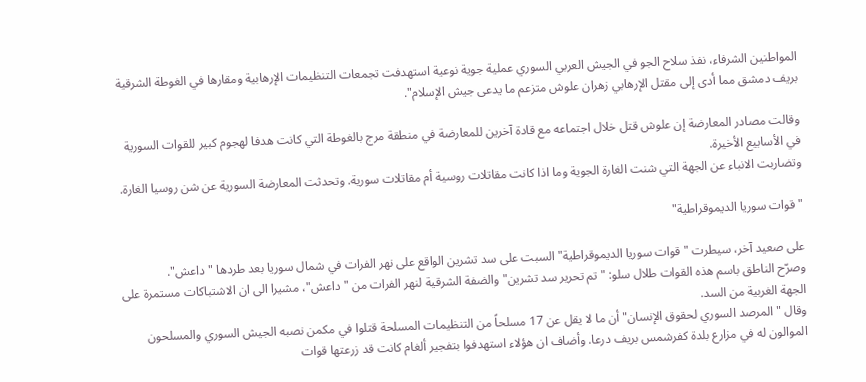المواطنين الشرفاء، نفذ سلاح الجو في الجيش العربي السوري عملية جوية نوعية استهدفت تجمعات التنظيمات الإرهابية ومقارها في الغوطة الشرقية بريف دمشق مما أدى إلى مقتل الإرهابي زهران علوش متزعم ما يدعى جيش الإسلام".

وقالت مصادر المعارضة إن علوش قتل خلال اجتماعه مع قادة آخرين للمعارضة في منطقة مرج بالغوطة التي كانت هدفا لهجوم كبير للقوات السورية في الأسابيع الأخيرة.
وتضاربت الانباء عن الجهة التي شنت الغارة الجوية وما اذا كانت مقاتلات روسية أم مقاتلات سورية. وتحدثت المعارضة السورية عن شن روسيا الغارة.

"قوات سوريا الديموقراطية"

على صعيد آخر، سيطرت "قوات سوريا الديموقراطية" السبت على سد تشرين الواقع على نهر الفرات في شمال سوريا بعد طردها "داعش".
وصرّح الناطق باسم هذه القوات طلال سلو: "تم تحرير سد تشرين" والضفة الشرقية لنهر الفرات من "داعش"، مشيرا الى ان الاشتباكات مستمرة على الجهة الغربية من السد.
وقال "المرصد السوري لحقوق الإنسان" أن ما لا يقل عن 17 مسلحاً من التنظيمات المسلحة قتلوا في مكمن نصبه الجيش السوري والمسلحون الموالون له في مزارع بلدة كفرشمس بريف درعا. وأضاف ان هؤلاء استهدفوا بتفجير ألغام كانت قد زرعتها قوات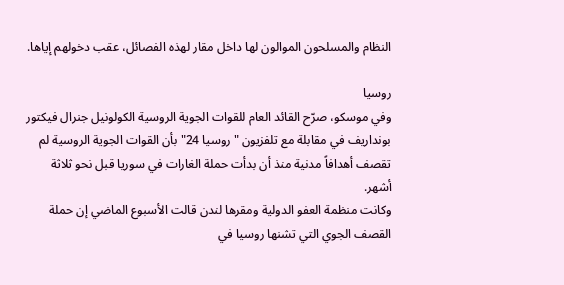النظام والمسلحون الموالون لها داخل مقار لهذه الفصائل، عقب دخولهم إياها.

روسيا
وفي موسكو، صرّح القائد العام للقوات الجوية الروسية الكولونيل جنرال فيكتور بونداريف في مقابلة مع تلفزيون "روسيا 24" بأن القوات الجوية الروسية لم تقصف أهدافاً مدنية منذ أن بدأت حملة الغارات في سوريا قبل نحو ثلاثة أشهر.
وكانت منظمة العفو الدولية ومقرها لندن قالت الأسبوع الماضي إن حملة القصف الجوي التي تشنها روسيا في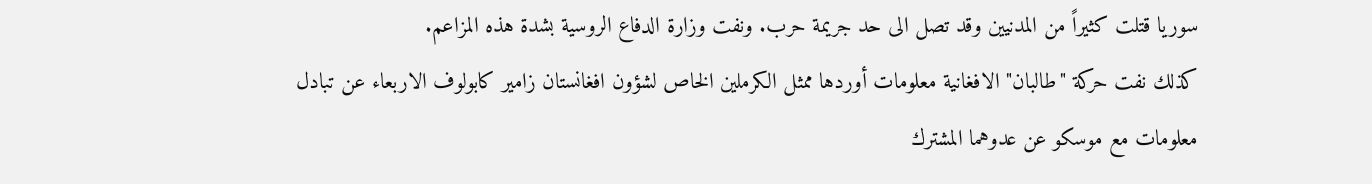سوريا قتلت كثيراً من المدنيين وقد تصل الى حد جريمة حرب. ونفت وزارة الدفاع الروسية بشدة هذه المزاعم.
كذلك نفت حركة "طالبان" الافغانية معلومات أوردها ممثل الكرملين الخاص لشؤون افغانستان زامير كابولوف الاربعاء عن تبادل معلومات مع موسكو عن عدوهما المشترك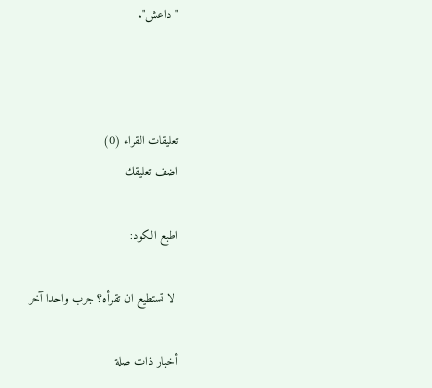"داعش".



تعليقات القراء (0)
اضف تعليقك

اطبع الكود:

 لا تستطيع ان تقرأه؟ جرب واحدا آخر

أخبار ذات صلة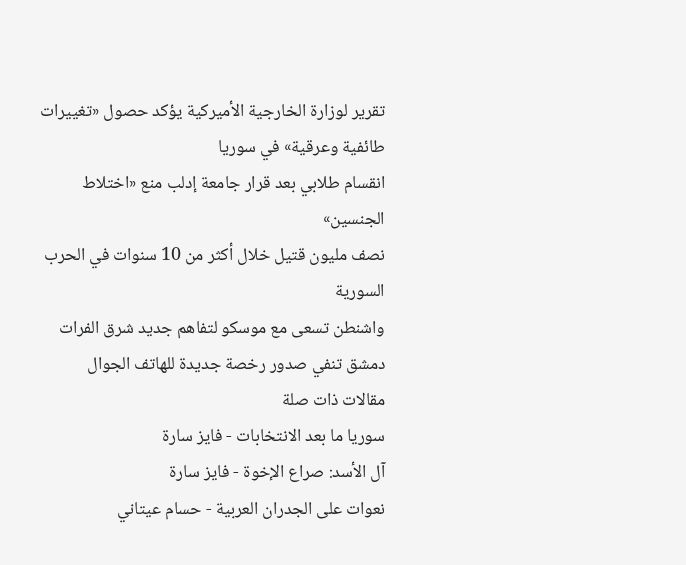تقرير لوزارة الخارجية الأميركية يؤكد حصول «تغييرات طائفية وعرقية» في سوريا
انقسام طلابي بعد قرار جامعة إدلب منع «اختلاط الجنسين»
نصف مليون قتيل خلال أكثر من 10 سنوات في الحرب السورية
واشنطن تسعى مع موسكو لتفاهم جديد شرق الفرات
دمشق تنفي صدور رخصة جديدة للهاتف الجوال
مقالات ذات صلة
سوريا ما بعد الانتخابات - فايز سارة
آل الأسد: صراع الإخوة - فايز سارة
نعوات على الجدران العربية - حسام عيتاني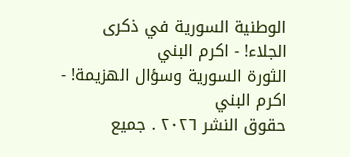الوطنية السورية في ذكرى الجلاء! - اكرم البني
الثورة السورية وسؤال الهزيمة! - اكرم البني
حقوق النشر ٢٠٢٦ . جميع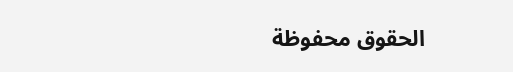الحقوق محفوظة